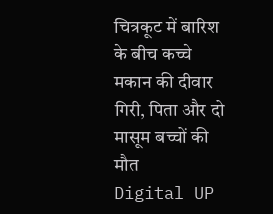चित्रकूट में बारिश के बीच कच्चे मकान की दीवार गिरी, पिता और दो मासूम बच्चों की मौत
Digital UP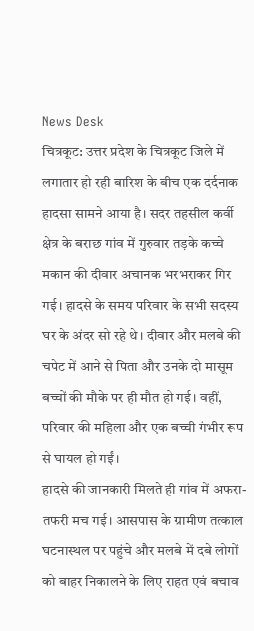News Desk
चित्रकूट: उत्तर प्रदेश के चित्रकूट जिले में लगातार हो रही बारिश के बीच एक दर्दनाक हादसा सामने आया है। सदर तहसील कर्वी क्षेत्र के बराछ गांव में गुरुवार तड़के कच्चे मकान की दीवार अचानक भरभराकर गिर गई। हादसे के समय परिवार के सभी सदस्य घर के अंदर सो रहे थे। दीवार और मलबे की चपेट में आने से पिता और उनके दो मासूम बच्चों की मौके पर ही मौत हो गई। वहीं, परिवार की महिला और एक बच्ची गंभीर रूप से घायल हो गईं।
हादसे की जानकारी मिलते ही गांव में अफरा-तफरी मच गई। आसपास के ग्रामीण तत्काल घटनास्थल पर पहुंचे और मलबे में दबे लोगों को बाहर निकालने के लिए राहत एवं बचाव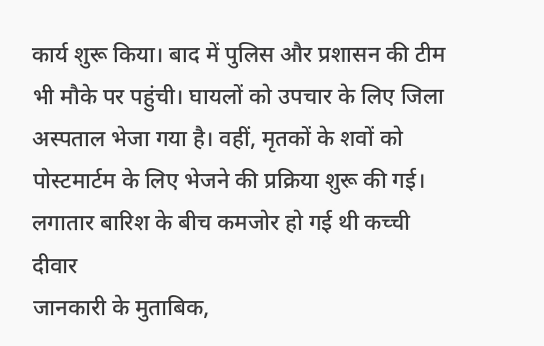कार्य शुरू किया। बाद में पुलिस और प्रशासन की टीम भी मौके पर पहुंची। घायलों को उपचार के लिए जिला अस्पताल भेजा गया है। वहीं, मृतकों के शवों को पोस्टमार्टम के लिए भेजने की प्रक्रिया शुरू की गई।
लगातार बारिश के बीच कमजोर हो गई थी कच्ची दीवार
जानकारी के मुताबिक,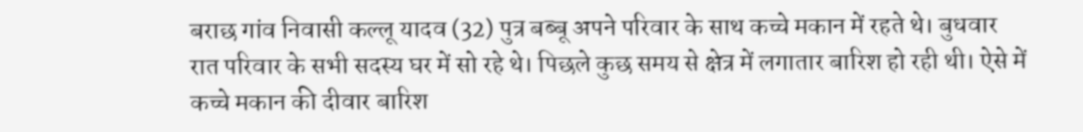बराछ गांव निवासी कल्लू यादव (32) पुत्र बब्बू अपने परिवार के साथ कच्चे मकान में रहते थे। बुधवार रात परिवार के सभी सदस्य घर में सो रहे थे। पिछले कुछ समय से क्षेत्र में लगातार बारिश हो रही थी। ऐसे में कच्चे मकान की दीवार बारिश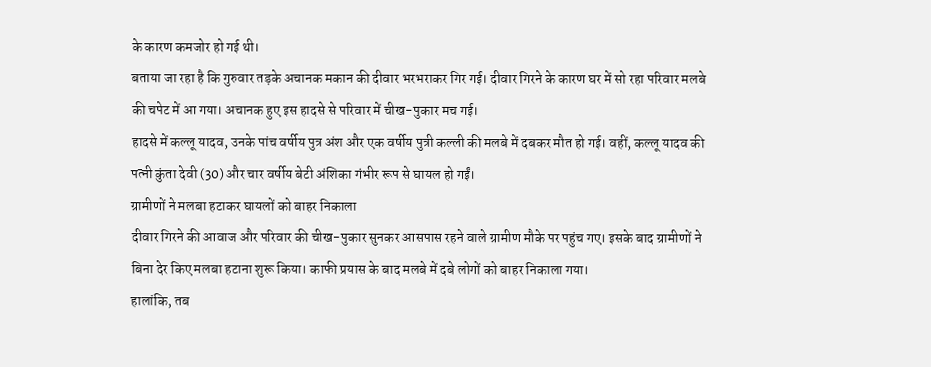के कारण कमजोर हो गई थी।
बताया जा रहा है कि गुरुवार तड़के अचानक मकान की दीवार भरभराकर गिर गई। दीवार गिरने के कारण घर में सो रहा परिवार मलबे की चपेट में आ गया। अचानक हुए इस हादसे से परिवार में चीख-पुकार मच गई।
हादसे में कल्लू यादव, उनके पांच वर्षीय पुत्र अंश और एक वर्षीय पुत्री कल्ली की मलबे में दबकर मौत हो गई। वहीं, कल्लू यादव की पत्नी कुंता देवी (30) और चार वर्षीय बेटी अंशिका गंभीर रूप से घायल हो गईं।
ग्रामीणों ने मलबा हटाकर घायलों को बाहर निकाला
दीवार गिरने की आवाज और परिवार की चीख-पुकार सुनकर आसपास रहने वाले ग्रामीण मौके पर पहुंच गए। इसके बाद ग्रामीणों ने बिना देर किए मलबा हटाना शुरू किया। काफी प्रयास के बाद मलबे में दबे लोगों को बाहर निकाला गया।
हालांकि, तब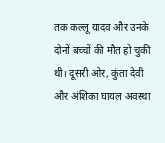तक कल्लू यादव और उनके दोनों बच्चों की मौत हो चुकी थी। दूसरी ओर, कुंता देवी और अंशिका घायल अवस्था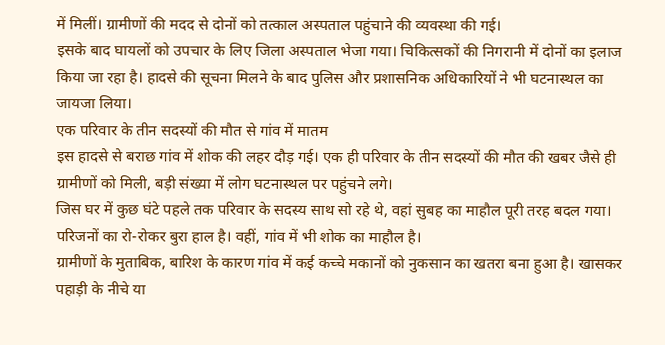में मिलीं। ग्रामीणों की मदद से दोनों को तत्काल अस्पताल पहुंचाने की व्यवस्था की गई।
इसके बाद घायलों को उपचार के लिए जिला अस्पताल भेजा गया। चिकित्सकों की निगरानी में दोनों का इलाज किया जा रहा है। हादसे की सूचना मिलने के बाद पुलिस और प्रशासनिक अधिकारियों ने भी घटनास्थल का जायजा लिया।
एक परिवार के तीन सदस्यों की मौत से गांव में मातम
इस हादसे से बराछ गांव में शोक की लहर दौड़ गई। एक ही परिवार के तीन सदस्यों की मौत की खबर जैसे ही ग्रामीणों को मिली, बड़ी संख्या में लोग घटनास्थल पर पहुंचने लगे।
जिस घर में कुछ घंटे पहले तक परिवार के सदस्य साथ सो रहे थे, वहां सुबह का माहौल पूरी तरह बदल गया। परिजनों का रो-रोकर बुरा हाल है। वहीं, गांव में भी शोक का माहौल है।
ग्रामीणों के मुताबिक, बारिश के कारण गांव में कई कच्चे मकानों को नुकसान का खतरा बना हुआ है। खासकर पहाड़ी के नीचे या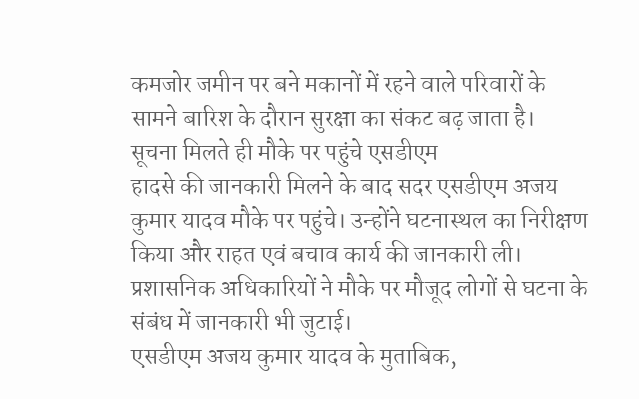कमजोर जमीन पर बने मकानों में रहने वाले परिवारों के सामने बारिश के दौरान सुरक्षा का संकट बढ़ जाता है।
सूचना मिलते ही मौके पर पहुंचे एसडीएम
हादसे की जानकारी मिलने के बाद सदर एसडीएम अजय कुमार यादव मौके पर पहुंचे। उन्होंने घटनास्थल का निरीक्षण किया और राहत एवं बचाव कार्य की जानकारी ली। प्रशासनिक अधिकारियों ने मौके पर मौजूद लोगों से घटना के संबंध में जानकारी भी जुटाई।
एसडीएम अजय कुमार यादव के मुताबिक,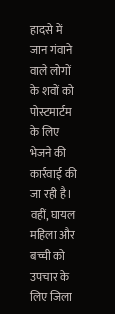हादसे में जान गंवाने वाले लोगों के शवों को पोस्टमार्टम के लिए भेजने की कार्रवाई की जा रही है। वहीं, घायल महिला और बच्ची को उपचार के लिए जिला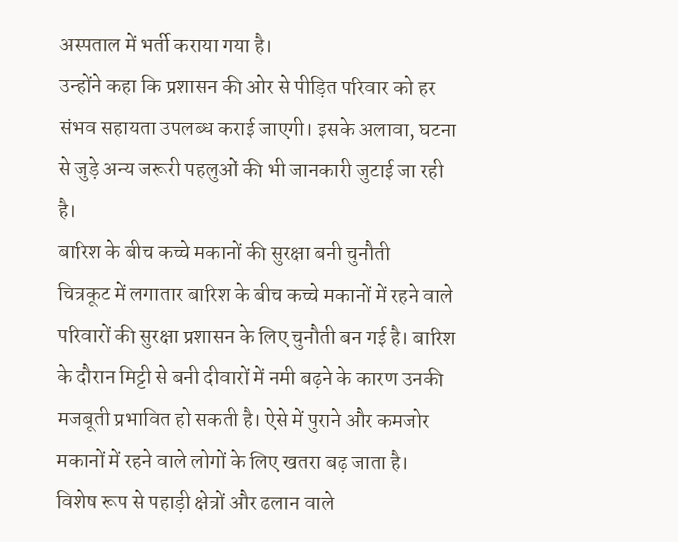अस्पताल में भर्ती कराया गया है।
उन्होंने कहा कि प्रशासन की ओर से पीड़ित परिवार को हर संभव सहायता उपलब्ध कराई जाएगी। इसके अलावा, घटना से जुड़े अन्य जरूरी पहलुओं की भी जानकारी जुटाई जा रही है।
बारिश के बीच कच्चे मकानों की सुरक्षा बनी चुनौती
चित्रकूट में लगातार बारिश के बीच कच्चे मकानों में रहने वाले परिवारों की सुरक्षा प्रशासन के लिए चुनौती बन गई है। बारिश के दौरान मिट्टी से बनी दीवारों में नमी बढ़ने के कारण उनकी मजबूती प्रभावित हो सकती है। ऐसे में पुराने और कमजोर मकानों में रहने वाले लोगों के लिए खतरा बढ़ जाता है।
विशेष रूप से पहाड़ी क्षेत्रों और ढलान वाले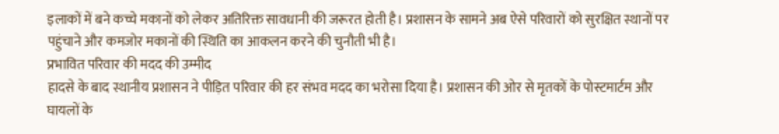इलाकों में बने कच्चे मकानों को लेकर अतिरिक्त सावधानी की जरूरत होती है। प्रशासन के सामने अब ऐसे परिवारों को सुरक्षित स्थानों पर पहुंचाने और कमजोर मकानों की स्थिति का आकलन करने की चुनौती भी है।
प्रभावित परिवार की मदद की उम्मीद
हादसे के बाद स्थानीय प्रशासन ने पीड़ित परिवार की हर संभव मदद का भरोसा दिया है। प्रशासन की ओर से मृतकों के पोस्टमार्टम और घायलों के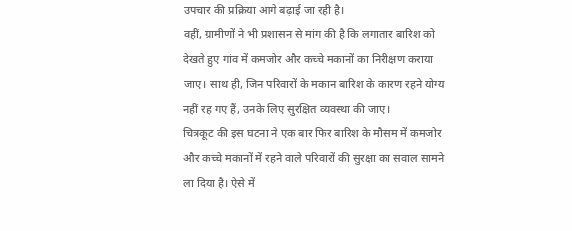उपचार की प्रक्रिया आगे बढ़ाई जा रही है।
वहीं, ग्रामीणों ने भी प्रशासन से मांग की है कि लगातार बारिश को देखते हुए गांव में कमजोर और कच्चे मकानों का निरीक्षण कराया जाए। साथ ही, जिन परिवारों के मकान बारिश के कारण रहने योग्य नहीं रह गए हैं, उनके लिए सुरक्षित व्यवस्था की जाए।
चित्रकूट की इस घटना ने एक बार फिर बारिश के मौसम में कमजोर और कच्चे मकानों में रहने वाले परिवारों की सुरक्षा का सवाल सामने ला दिया है। ऐसे में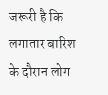जरूरी है कि लगातार बारिश के दौरान लोग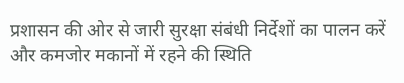प्रशासन की ओर से जारी सुरक्षा संबंधी निर्देशों का पालन करें और कमजोर मकानों में रहने की स्थिति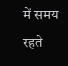में समय रहते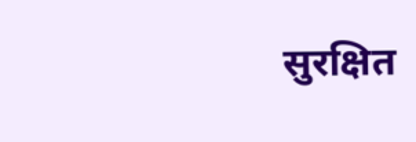सुरक्षित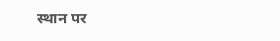स्थान पर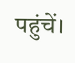पहुंचें।